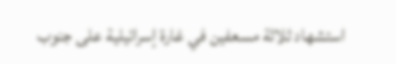استشهاد ثلاثة مسعفين في غارة إسرائيلية على جنوب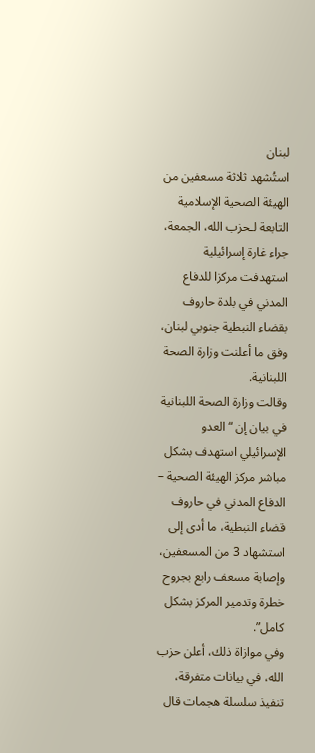لبنان
استُشهد ثلاثة مسعفين من الهيئة الصحية الإسلامية التابعة لـحزب الله، الجمعة، جراء غارة إسرائيلية استهدفت مركزا للدفاع المدني في بلدة حاروف بقضاء النبطية جنوبي لبنان، وفق ما أعلنت وزارة الصحة اللبنانية.
وقالت وزارة الصحة اللبنانية في بيان إن “العدو الإسرائيلي استهدف بشكل مباشر مركز الهيئة الصحية – الدفاع المدني في حاروف قضاء النبطية، ما أدى إلى استشهاد 3 من المسعفين، وإصابة مسعف رابع بجروح خطرة وتدمير المركز بشكل كامل”.
وفي موازاة ذلك، أعلن حزب الله، في بيانات متفرقة، تنفيذ سلسلة هجمات قال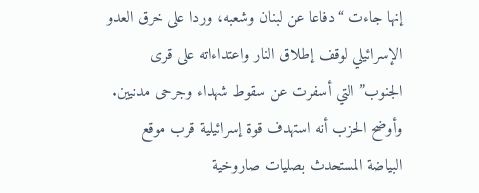إنها جاءت “دفاعا عن لبنان وشعبه، وردا على خرق العدو الإسرائيلي لوقف إطلاق النار واعتداءاته على قرى الجنوب” التي أسفرت عن سقوط شهداء وجرحى مدنيين.
وأوضح الحزب أنه استهدف قوة إسرائيلية قرب موقع البياضة المستحدث بصليات صاروخية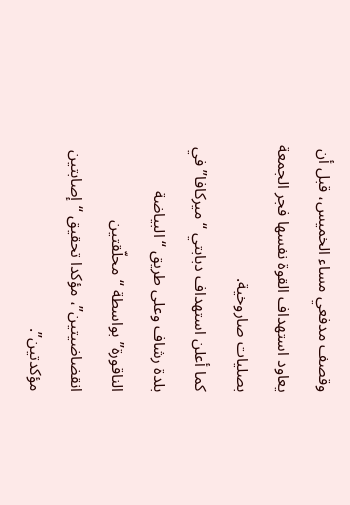وقصف مدفعي مساء الخميس، قبل أن يعاود استهداف القوة نفسها فجر الجمعة بصليات صاروخية.
كما أعلن استهداف دبابتي “ميركافا” في بلدة رشاف وعلى طريق “البياضة الناقورة” بواسطة “محلّقتين انقضاضيتين”، مؤكدا تحقيق “إصابتين مؤكدتين”.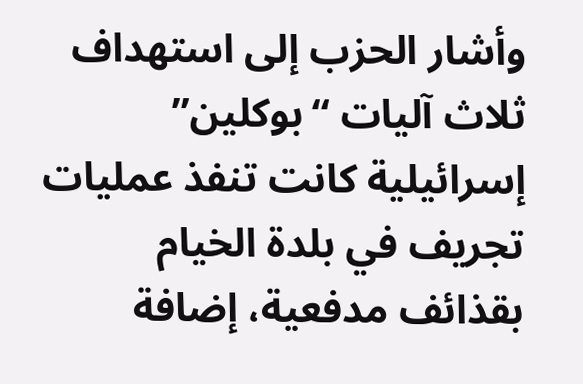وأشار الحزب إلى استهداف ثلاث آليات “بوكلين” إسرائيلية كانت تنفذ عمليات تجريف في بلدة الخيام بقذائف مدفعية، إضافة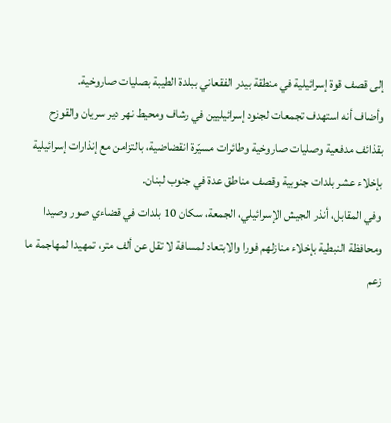إلى قصف قوة إسرائيلية في منطقة بيدر الفقعاني ببلدة الطيبة بصليات صاروخية.
وأضاف أنه استهدف تجمعات لجنود إسرائيليين في رشاف ومحيط نهر دير سريان والقوزح بقذائف مدفعية وصليات صاروخية وطائرات مسيّرة انقضاضية، بالتزامن مع إنذارات إسرائيلية بإخلاء عشر بلدات جنوبية وقصف مناطق عدة في جنوب لبنان.
وفي المقابل، أنذر الجيش الإسرائيلي، الجمعة، سكان 10 بلدات في قضاءي صور وصيدا ومحافظة النبطية بإخلاء منازلهم فورا والابتعاد لمسافة لا تقل عن ألف متر، تمهيدا لمهاجمة ما زعم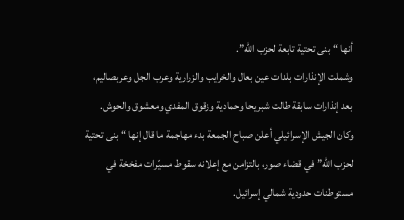أنها “بنى تحتية تابعة لحزب الله”.
وشملت الإنذارات بلدات عين بعال والخرايب والزرارية وعرب الجل وعربصاليم، بعد إنذارات سابقة طالت شبريحا وحمادية وزقوق المفدي ومعشوق والحوش.
وكان الجيش الإسرائيلي أعلن صباح الجمعة بدء مهاجمة ما قال إنها “بنى تحتية لحزب الله” في قضاء صور، بالتزامن مع إعلانه سقوط مسيّرات مفخخة في مستوطنات حدودية شمالي إسرائيل.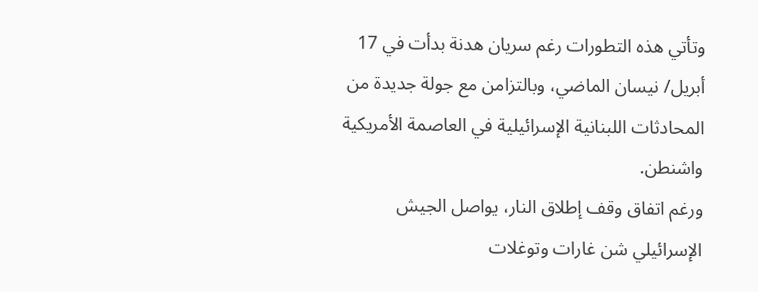وتأتي هذه التطورات رغم سريان هدنة بدأت في 17 أبريل/ نيسان الماضي، وبالتزامن مع جولة جديدة من المحادثات اللبنانية الإسرائيلية في العاصمة الأمريكية واشنطن.
ورغم اتفاق وقف إطلاق النار، يواصل الجيش الإسرائيلي شن غارات وتوغلات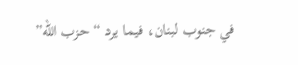في جنوب لبنان، فيما يرد “حزب الله”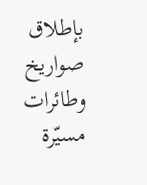بإطلاق صواريخ وطائرات مسيّرة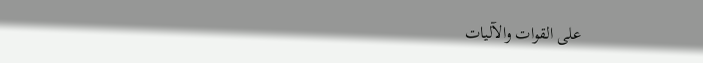على القوات والآليات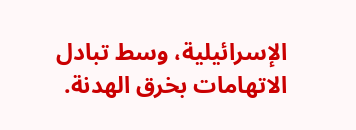الإسرائيلية، وسط تبادل الاتهامات بخرق الهدنة.